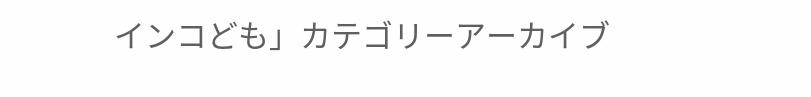インコども」カテゴリーアーカイブ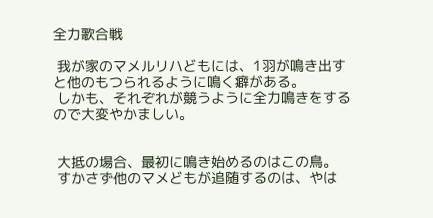全力歌合戦

 我が家のマメルリハどもには、1羽が鳴き出すと他のもつられるように鳴く癖がある。
 しかも、それぞれが競うように全力鳴きをするので大変やかましい。


 大抵の場合、最初に鳴き始めるのはこの鳥。
 すかさず他のマメどもが追随するのは、やは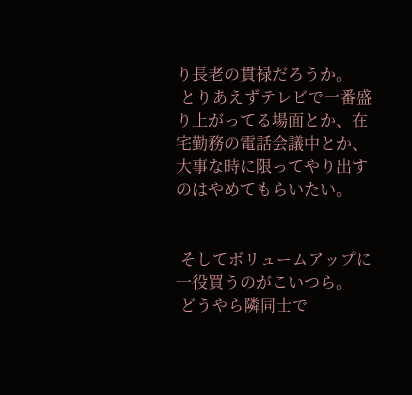り長老の貫禄だろうか。
 とりあえずテレビで一番盛り上がってる場面とか、在宅勤務の電話会議中とか、大事な時に限ってやり出すのはやめてもらいたい。


 そしてボリュームアップに一役買うのがこいつら。
 どうやら隣同士で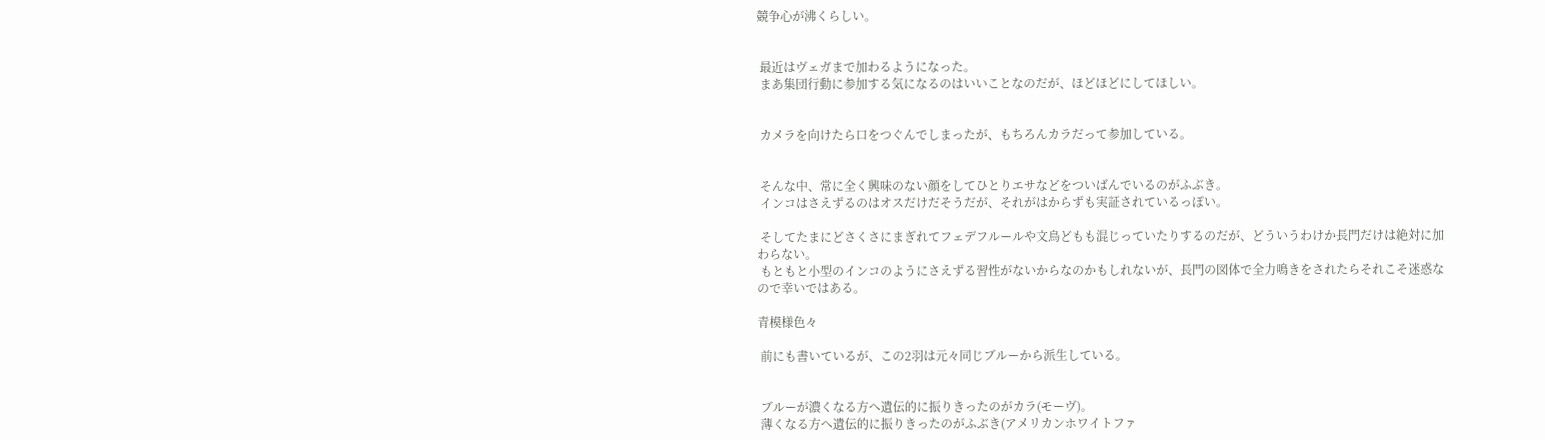競争心が沸くらしい。


 最近はヴェガまで加わるようになった。
 まあ集団行動に参加する気になるのはいいことなのだが、ほどほどにしてほしい。


 カメラを向けたら口をつぐんでしまったが、もちろんカラだって参加している。


 そんな中、常に全く興味のない顔をしてひとりエサなどをついばんでいるのがふぶき。
 インコはさえずるのはオスだけだそうだが、それがはからずも実証されているっぽい。

 そしてたまにどさくさにまぎれてフェデフルールや文鳥どもも混じっていたりするのだが、どういうわけか長門だけは絶対に加わらない。
 もともと小型のインコのようにさえずる習性がないからなのかもしれないが、長門の図体で全力鳴きをされたらそれこそ迷惑なので幸いではある。

青模様色々

 前にも書いているが、この2羽は元々同じブルーから派生している。


 ブルーが濃くなる方へ遺伝的に振りきったのがカラ(モーヴ)。
 薄くなる方へ遺伝的に振りきったのがふぶき(アメリカンホワイトファ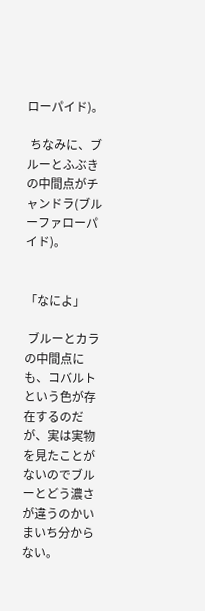ローパイド)。

 ちなみに、ブルーとふぶきの中間点がチャンドラ(ブルーファローパイド)。


「なによ」

 ブルーとカラの中間点にも、コバルトという色が存在するのだが、実は実物を見たことがないのでブルーとどう濃さが違うのかいまいち分からない。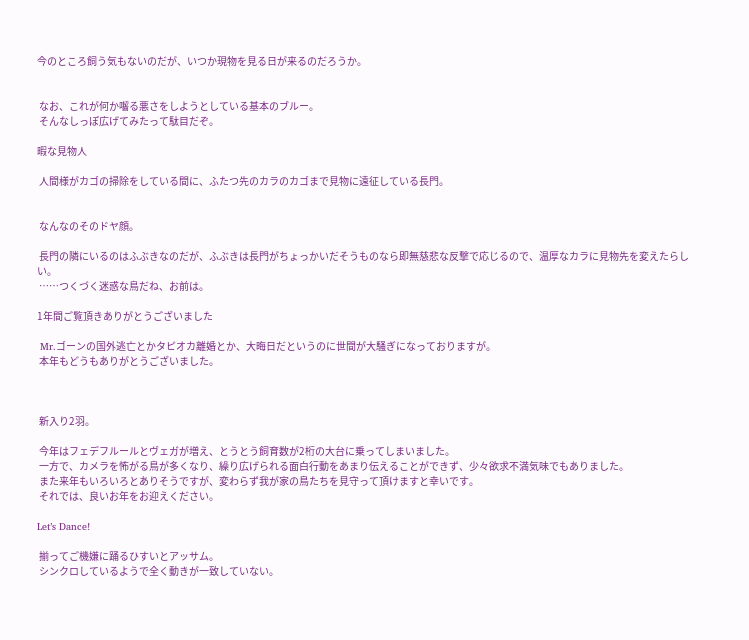今のところ飼う気もないのだが、いつか現物を見る日が来るのだろうか。


 なお、これが何か囓る悪さをしようとしている基本のブルー。
 そんなしっぽ広げてみたって駄目だぞ。

暇な見物人

 人間様がカゴの掃除をしている間に、ふたつ先のカラのカゴまで見物に遠征している長門。


 なんなのそのドヤ顔。

 長門の隣にいるのはふぶきなのだが、ふぶきは長門がちょっかいだそうものなら即無慈悲な反撃で応じるので、温厚なカラに見物先を変えたらしい。
 ……つくづく迷惑な鳥だね、お前は。

1年間ご覧頂きありがとうございました

 Mr.ゴーンの国外逃亡とかタピオカ離婚とか、大晦日だというのに世間が大騒ぎになっておりますが。
 本年もどうもありがとうございました。



 新入り2羽。

 今年はフェデフルールとヴェガが増え、とうとう飼育数が2桁の大台に乗ってしまいました。
 一方で、カメラを怖がる鳥が多くなり、繰り広げられる面白行動をあまり伝えることができず、少々欲求不満気味でもありました。
 また来年もいろいろとありそうですが、変わらず我が家の鳥たちを見守って頂けますと幸いです。
 それでは、良いお年をお迎えください。

Let’s Dance!

 揃ってご機嫌に踊るひすいとアッサム。
 シンクロしているようで全く動きが一致していない。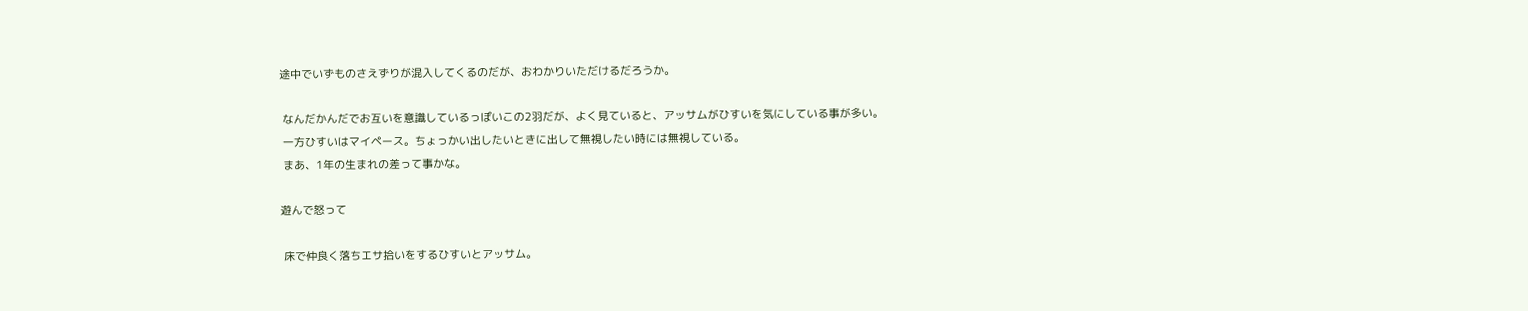途中でいずものさえずりが混入してくるのだが、おわかりいただけるだろうか。

 なんだかんだでお互いを意識しているっぽいこの2羽だが、よく見ていると、アッサムがひすいを気にしている事が多い。
 一方ひすいはマイペース。ちょっかい出したいときに出して無視したい時には無視している。
 まあ、1年の生まれの差って事かな。

遊んで怒って

 床で仲良く落ちエサ拾いをするひすいとアッサム。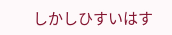しかしひすいはす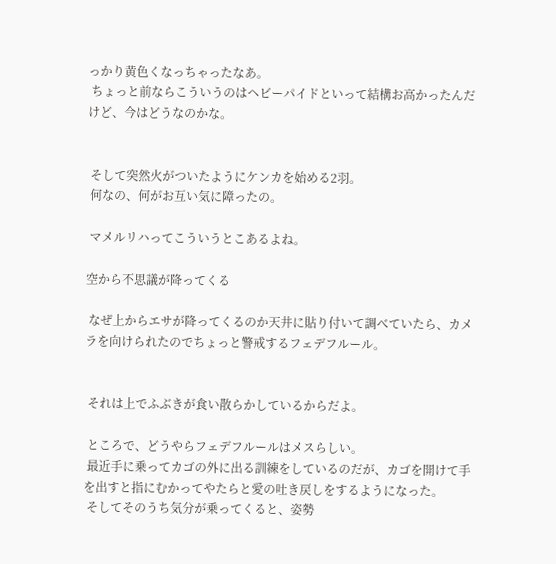っかり黄色くなっちゃったなあ。
 ちょっと前ならこういうのはヘビーパイドといって結構お高かったんだけど、今はどうなのかな。


 そして突然火がついたようにケンカを始める2羽。
 何なの、何がお互い気に障ったの。

 マメルリハってこういうとこあるよね。

空から不思議が降ってくる

 なぜ上からエサが降ってくるのか天井に貼り付いて調べていたら、カメラを向けられたのでちょっと警戒するフェデフルール。


 それは上でふぶきが食い散らかしているからだよ。

 ところで、どうやらフェデフルールはメスらしい。
 最近手に乗ってカゴの外に出る訓練をしているのだが、カゴを開けて手を出すと指にむかってやたらと愛の吐き戻しをするようになった。
 そしてそのうち気分が乗ってくると、姿勢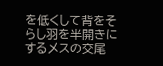を低くして背をそらし羽を半開きにするメスの交尾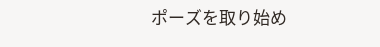ポーズを取り始め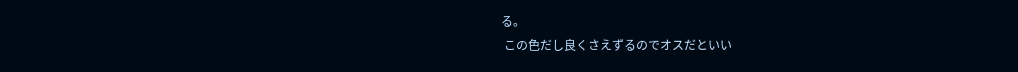る。
 この色だし良くさえずるのでオスだといい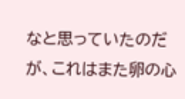なと思っていたのだが、これはまた卵の心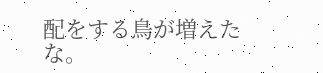配をする鳥が増えたな。